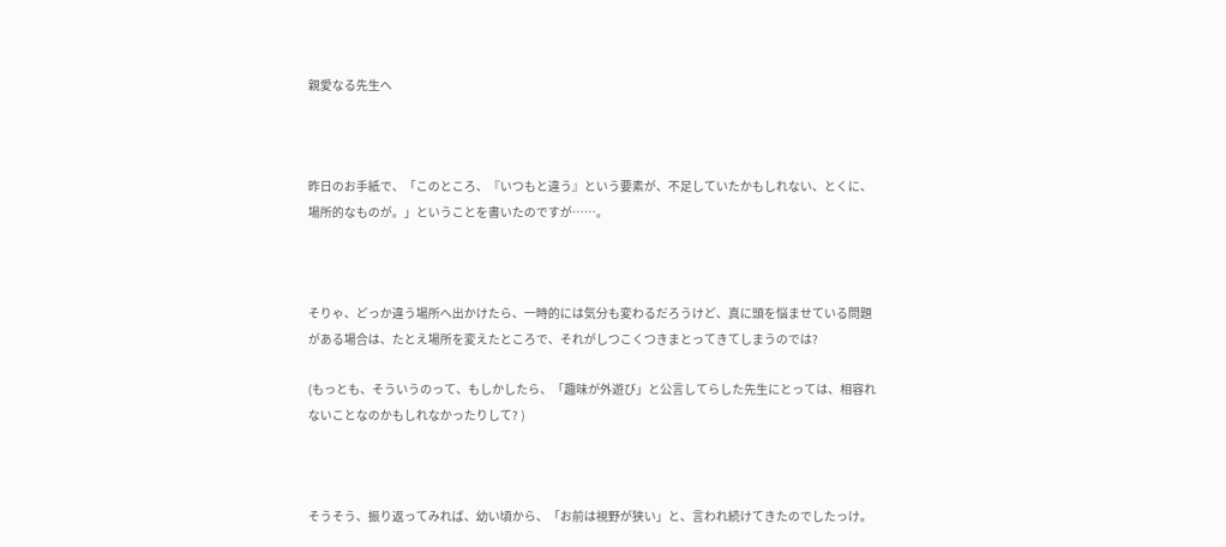親愛なる先生へ



昨日のお手紙で、「このところ、『いつもと違う』という要素が、不足していたかもしれない、とくに、場所的なものが。」ということを書いたのですが……。



そりゃ、どっか違う場所へ出かけたら、一時的には気分も変わるだろうけど、真に頭を悩ませている問題がある場合は、たとえ場所を変えたところで、それがしつこくつきまとってきてしまうのでは?

(もっとも、そういうのって、もしかしたら、「趣味が外遊び」と公言してらした先生にとっては、相容れないことなのかもしれなかったりして? )



そうそう、振り返ってみれば、幼い頃から、「お前は視野が狭い」と、言われ続けてきたのでしたっけ。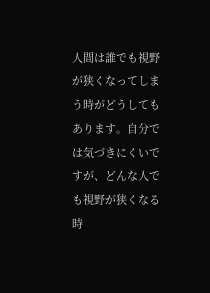人間は誰でも視野が狭くなってしまう時がどうしてもあります。自分では気づきにくいですが、どんな人でも視野が狭くなる時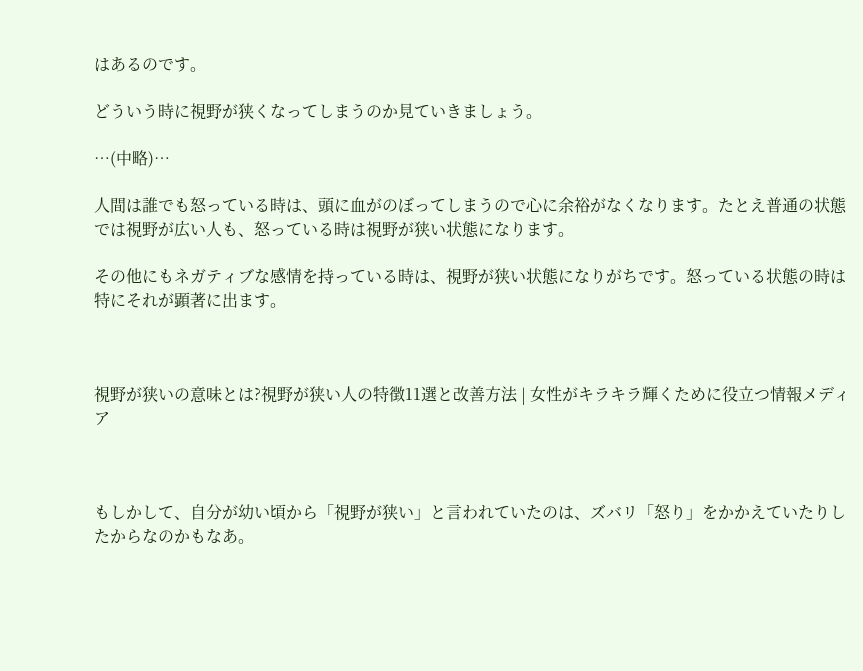はあるのです。

どういう時に視野が狭くなってしまうのか見ていきましょう。

…(中略)…

人間は誰でも怒っている時は、頭に血がのぼってしまうので心に余裕がなくなります。たとえ普通の状態では視野が広い人も、怒っている時は視野が狭い状態になります。

その他にもネガティブな感情を持っている時は、視野が狭い状態になりがちです。怒っている状態の時は特にそれが顕著に出ます。



視野が狭いの意味とは?視野が狭い人の特徴11選と改善方法 | 女性がキラキラ輝くために役立つ情報メディア



もしかして、自分が幼い頃から「視野が狭い」と言われていたのは、ズバリ「怒り」をかかえていたりしたからなのかもなあ。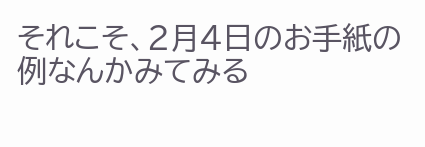それこそ、2月4日のお手紙の例なんかみてみる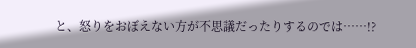と、怒りをおぼえない方が不思議だったりするのでは……!?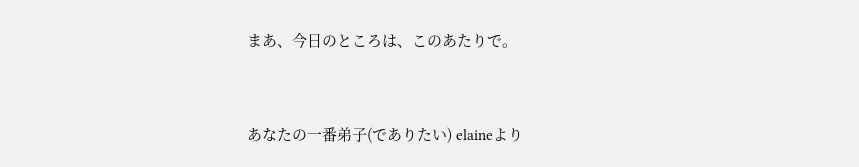まあ、今日のところは、このあたりで。



あなたの一番弟子(でありたい) elaineより